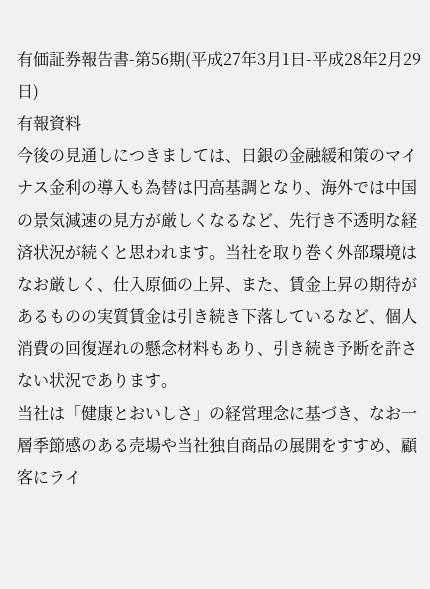有価証券報告書-第56期(平成27年3月1日-平成28年2月29日)
有報資料
今後の見通しにつきましては、日銀の金融緩和策のマイナス金利の導入も為替は円高基調となり、海外では中国の景気減速の見方が厳しくなるなど、先行き不透明な経済状況が続くと思われます。当社を取り巻く外部環境はなお厳しく、仕入原価の上昇、また、賃金上昇の期待があるものの実質賃金は引き続き下落しているなど、個人消費の回復遅れの懸念材料もあり、引き続き予断を許さない状況であります。
当社は「健康とおいしさ」の経営理念に基づき、なお一層季節感のある売場や当社独自商品の展開をすすめ、顧客にライ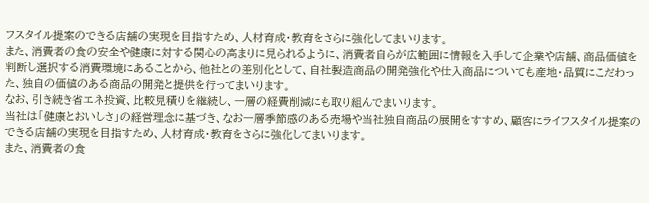フスタイル提案のできる店舗の実現を目指すため、人材育成・教育をさらに強化してまいります。
また、消費者の食の安全や健康に対する関心の高まりに見られるように、消費者自らが広範囲に情報を入手して企業や店舗、商品価値を判断し選択する消費環境にあることから、他社との差別化として、自社製造商品の開発強化や仕入商品についても産地・品質にこだわった、独自の価値のある商品の開発と提供を行ってまいります。
なお、引き続き省エネ投資、比較見積りを継続し、一層の経費削減にも取り組んでまいります。
当社は「健康とおいしさ」の経営理念に基づき、なお一層季節感のある売場や当社独自商品の展開をすすめ、顧客にライフスタイル提案のできる店舗の実現を目指すため、人材育成・教育をさらに強化してまいります。
また、消費者の食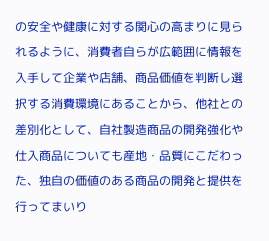の安全や健康に対する関心の高まりに見られるように、消費者自らが広範囲に情報を入手して企業や店舗、商品価値を判断し選択する消費環境にあることから、他社との差別化として、自社製造商品の開発強化や仕入商品についても産地・品質にこだわった、独自の価値のある商品の開発と提供を行ってまいり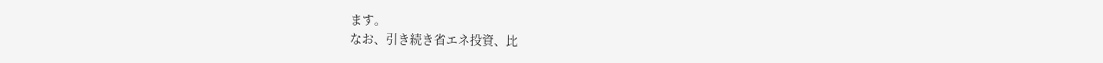ます。
なお、引き続き省エネ投資、比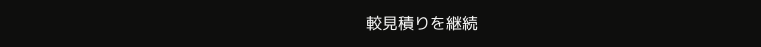較見積りを継続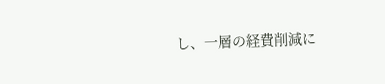し、一層の経費削減に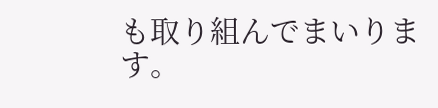も取り組んでまいります。